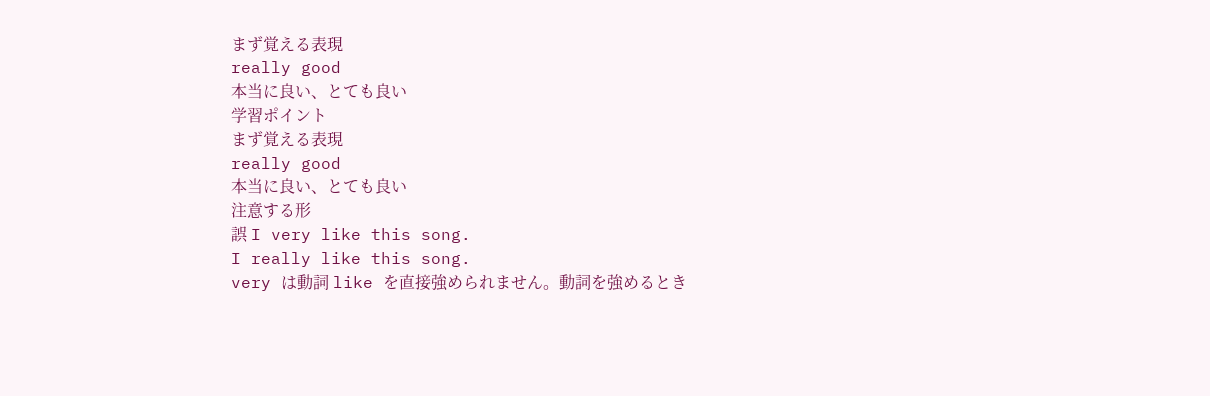まず覚える表現
really good
本当に良い、とても良い
学習ポイント
まず覚える表現
really good
本当に良い、とても良い
注意する形
誤 I very like this song.
I really like this song.
very は動詞 like を直接強められません。動詞を強めるとき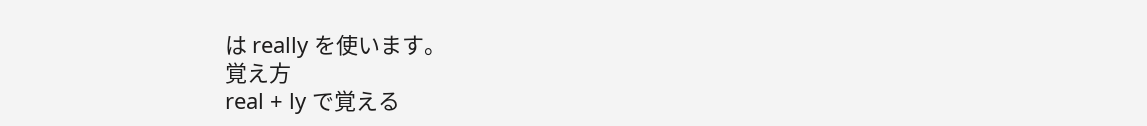は really を使います。
覚え方
real + ly で覚える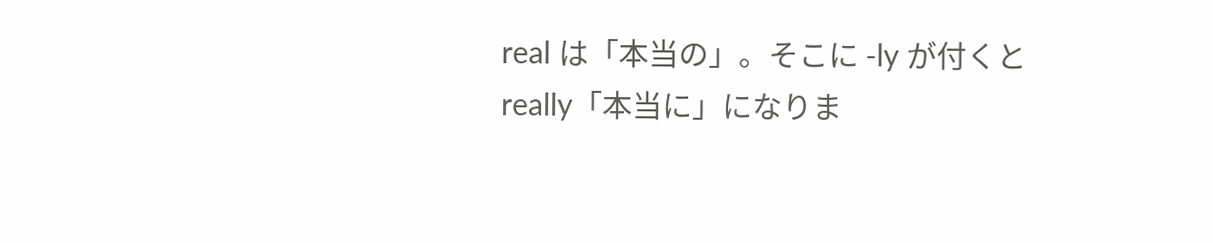real は「本当の」。そこに -ly が付くと really「本当に」になりま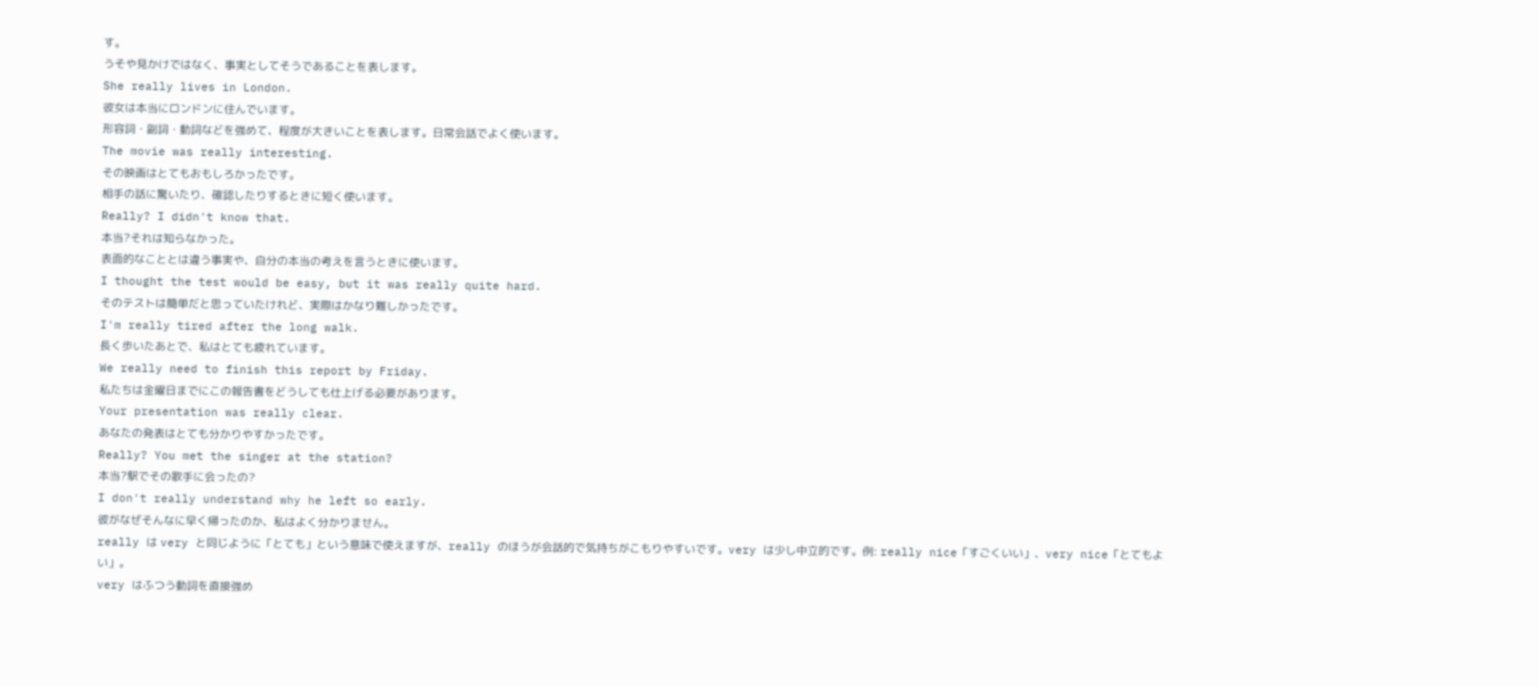す。
うそや見かけではなく、事実としてそうであることを表します。
She really lives in London.
彼女は本当にロンドンに住んでいます。
形容詞・副詞・動詞などを強めて、程度が大きいことを表します。日常会話でよく使います。
The movie was really interesting.
その映画はとてもおもしろかったです。
相手の話に驚いたり、確認したりするときに短く使います。
Really? I didn't know that.
本当?それは知らなかった。
表面的なこととは違う事実や、自分の本当の考えを言うときに使います。
I thought the test would be easy, but it was really quite hard.
そのテストは簡単だと思っていたけれど、実際はかなり難しかったです。
I'm really tired after the long walk.
長く歩いたあとで、私はとても疲れています。
We really need to finish this report by Friday.
私たちは金曜日までにこの報告書をどうしても仕上げる必要があります。
Your presentation was really clear.
あなたの発表はとても分かりやすかったです。
Really? You met the singer at the station?
本当?駅でその歌手に会ったの?
I don't really understand why he left so early.
彼がなぜそんなに早く帰ったのか、私はよく分かりません。
really は very と同じように「とても」という意味で使えますが、really のほうが会話的で気持ちがこもりやすいです。very は少し中立的です。例: really nice「すごくいい」、very nice「とてもよい」。
very はふつう動詞を直接強め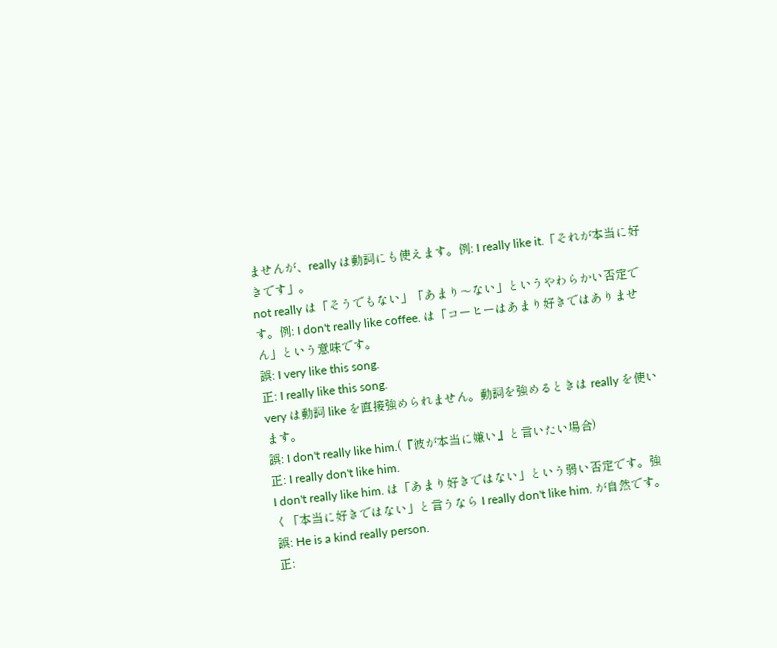ませんが、really は動詞にも使えます。例: I really like it.「それが本当に好きです」。
not really は「そうでもない」「あまり〜ない」というやわらかい否定です。例: I don't really like coffee. は「コーヒーはあまり好きではありません」という意味です。
誤: I very like this song.
正: I really like this song.
very は動詞 like を直接強められません。動詞を強めるときは really を使います。
誤: I don't really like him.(『彼が本当に嫌い』と言いたい場合)
正: I really don't like him.
I don't really like him. は「あまり好きではない」という弱い否定です。強く「本当に好きではない」と言うなら I really don't like him. が自然です。
誤: He is a kind really person.
正: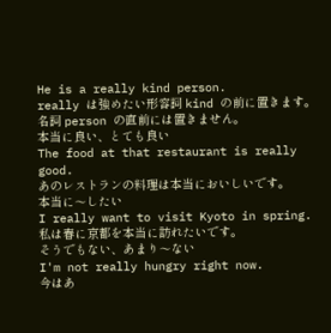He is a really kind person.
really は強めたい形容詞 kind の前に置きます。名詞 person の直前には置きません。
本当に良い、とても良い
The food at that restaurant is really good.
あのレストランの料理は本当においしいです。
本当に〜したい
I really want to visit Kyoto in spring.
私は春に京都を本当に訪れたいです。
そうでもない、あまり〜ない
I'm not really hungry right now.
今はあ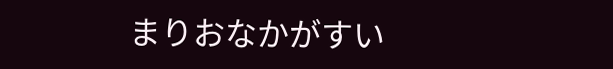まりおなかがすい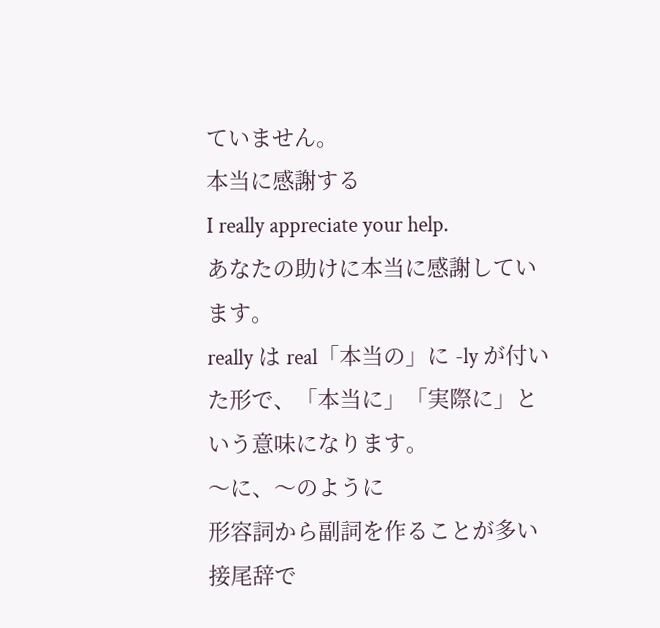ていません。
本当に感謝する
I really appreciate your help.
あなたの助けに本当に感謝しています。
really は real「本当の」に -ly が付いた形で、「本当に」「実際に」という意味になります。
〜に、〜のように
形容詞から副詞を作ることが多い接尾辞で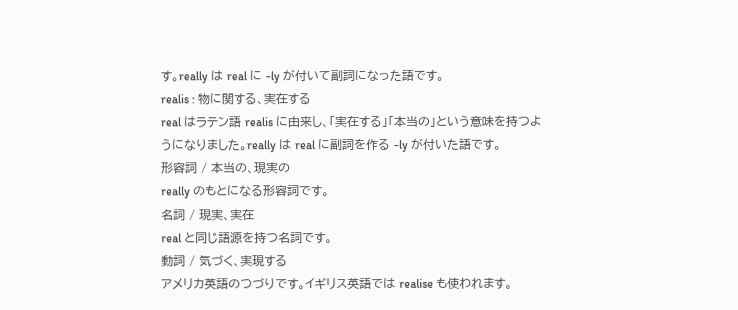す。really は real に -ly が付いて副詞になった語です。
realis : 物に関する、実在する
real はラテン語 realis に由来し、「実在する」「本当の」という意味を持つようになりました。really は real に副詞を作る -ly が付いた語です。
形容詞 / 本当の、現実の
really のもとになる形容詞です。
名詞 / 現実、実在
real と同じ語源を持つ名詞です。
動詞 / 気づく、実現する
アメリカ英語のつづりです。イギリス英語では realise も使われます。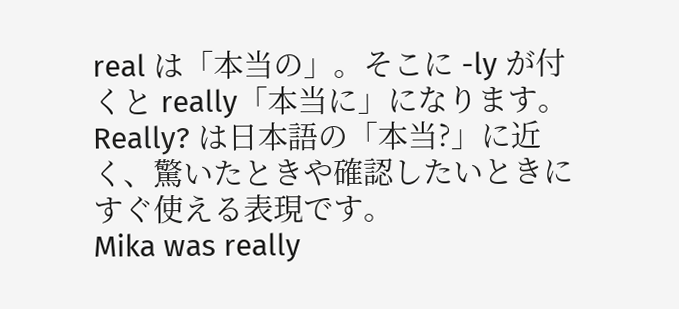real は「本当の」。そこに -ly が付くと really「本当に」になります。
Really? は日本語の「本当?」に近く、驚いたときや確認したいときにすぐ使える表現です。
Mika was really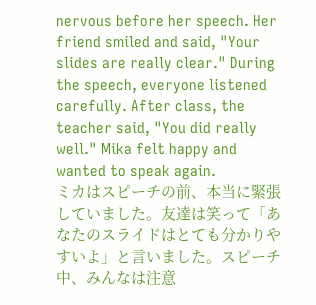nervous before her speech. Her friend smiled and said, "Your slides are really clear." During the speech, everyone listened carefully. After class, the teacher said, "You did really well." Mika felt happy and wanted to speak again.
ミカはスピーチの前、本当に緊張していました。友達は笑って「あなたのスライドはとても分かりやすいよ」と言いました。スピーチ中、みんなは注意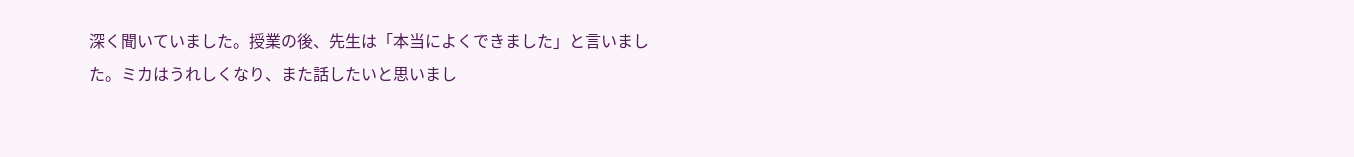深く聞いていました。授業の後、先生は「本当によくできました」と言いました。ミカはうれしくなり、また話したいと思いまし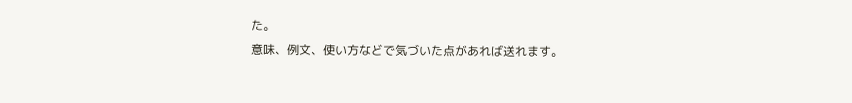た。
意味、例文、使い方などで気づいた点があれば送れます。